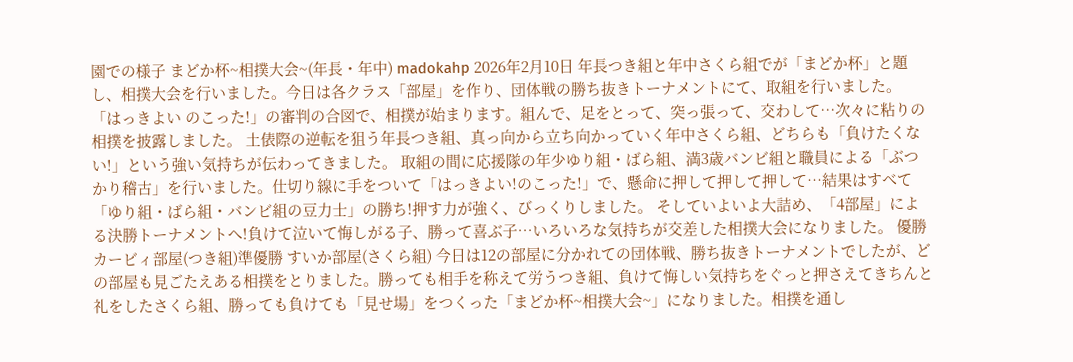園での様子 まどか杯~相撲大会~(年長・年中) madokahp 2026年2月10日 年長つき組と年中さくら組でが「まどか杯」と題し、相撲大会を行いました。今日は各クラス「部屋」を作り、団体戦の勝ち抜きトーナメントにて、取組を行いました。 「はっきよい のこった!」の審判の合図で、相撲が始まります。組んで、足をとって、突っ張って、交わして…次々に粘りの相撲を披露しました。 土俵際の逆転を狙う年長つき組、真っ向から立ち向かっていく年中さくら組、どちらも「負けたくない!」という強い気持ちが伝わってきました。 取組の間に応援隊の年少ゆり組・ばら組、満3歳バンビ組と職員による「ぶつかり稽古」を行いました。仕切り線に手をついて「はっきよい!のこった!」で、懸命に押して押して押して…結果はすべて「ゆり組・ばら組・バンビ組の豆力士」の勝ち!押す力が強く、びっくりしました。 そしていよいよ大詰め、「4部屋」による決勝トーナメントへ!負けて泣いて悔しがる子、勝って喜ぶ子…いろいろな気持ちが交差した相撲大会になりました。 優勝 カービィ部屋(つき組)準優勝 すいか部屋(さくら組) 今日は12の部屋に分かれての団体戦、勝ち抜きトーナメントでしたが、どの部屋も見ごたえある相撲をとりました。勝っても相手を称えて労うつき組、負けて悔しい気持ちをぐっと押さえてきちんと礼をしたさくら組、勝っても負けても「見せ場」をつくった「まどか杯~相撲大会~」になりました。相撲を通し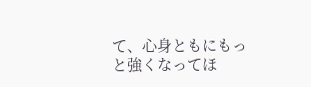て、心身ともにもっと強くなってほ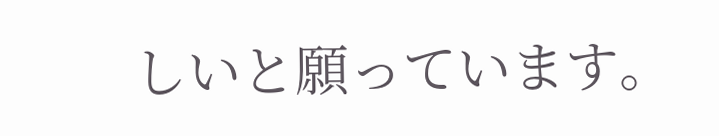しいと願っています。